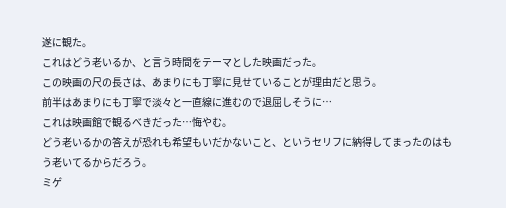遂に観た。
これはどう老いるか、と言う時間をテーマとした映画だった。
この映画の尺の長さは、あまりにも丁寧に見せていることが理由だと思う。
前半はあまりにも丁寧で淡々と一直線に進むので退屈しそうに…
これは映画館で観るべきだった…悔やむ。
どう老いるかの答えが恐れも希望もいだかないこと、というセリフに納得してまったのはもう老いてるからだろう。
ミゲ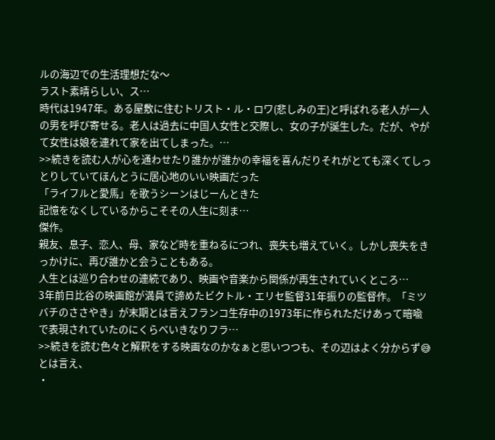ルの海辺での生活理想だな〜
ラスト素晴らしい、ス…
時代は1947年。ある屋敷に住むトリスト・ル・ロワ(悲しみの王)と呼ばれる老人が一人の男を呼び寄せる。老人は過去に中国人女性と交際し、女の子が誕生した。だが、やがて女性は娘を連れて家を出てしまった。…
>>続きを読む人が心を通わせたり誰かが誰かの幸福を喜んだりそれがとても深くてしっとりしていてほんとうに居心地のいい映画だった
「ライフルと愛馬」を歌うシーンはじーんときた
記憶をなくしているからこそその人生に刻ま…
傑作。
親友、息子、恋人、母、家など時を重ねるにつれ、喪失も増えていく。しかし喪失をきっかけに、再び誰かと会うこともある。
人生とは巡り合わせの連続であり、映画や音楽から関係が再生されていくところ…
3年前日比谷の映画館が満員で諦めたビクトル・エリセ監督31年振りの監督作。「ミツバチのささやき」が末期とは言えフランコ生存中の1973年に作られただけあって暗喩で表現されていたのにくらべいきなりフラ…
>>続きを読む色々と解釈をする映画なのかなぁと思いつつも、その辺はよく分からず😅
とは言え、
・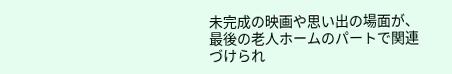未完成の映画や思い出の場面が、最後の老人ホームのパートで関連づけられ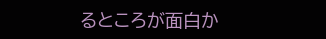るところが面白か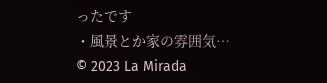ったです
・風景とか家の雰囲気…
© 2023 La Mirada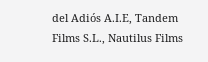del Adiós A.I.E, Tandem Films S.L., Nautilus Films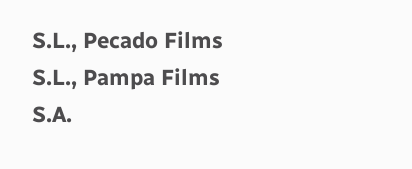S.L., Pecado Films S.L., Pampa Films S.A.